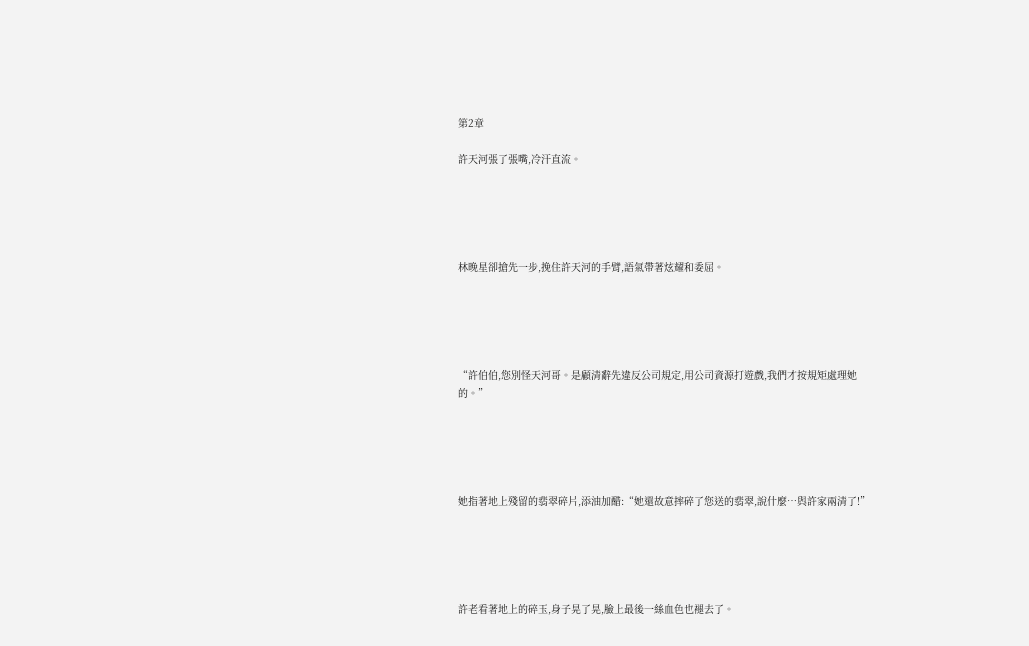第2章

許天河張了張嘴,冷汗直流。





林晚星卻搶先一步,挽住許天河的手臂,語氣帶著炫耀和委屈。





“許伯伯,您別怪天河哥。是顧清辭先違反公司規定,用公司資源打遊戲,我們才按規矩處理她的。”





她指著地上殘留的翡翠碎片,添油加醋:“她還故意摔碎了您送的翡翠,說什麼…與許家兩清了!”





許老看著地上的碎玉,身子晃了晃,臉上最後一絲血色也褪去了。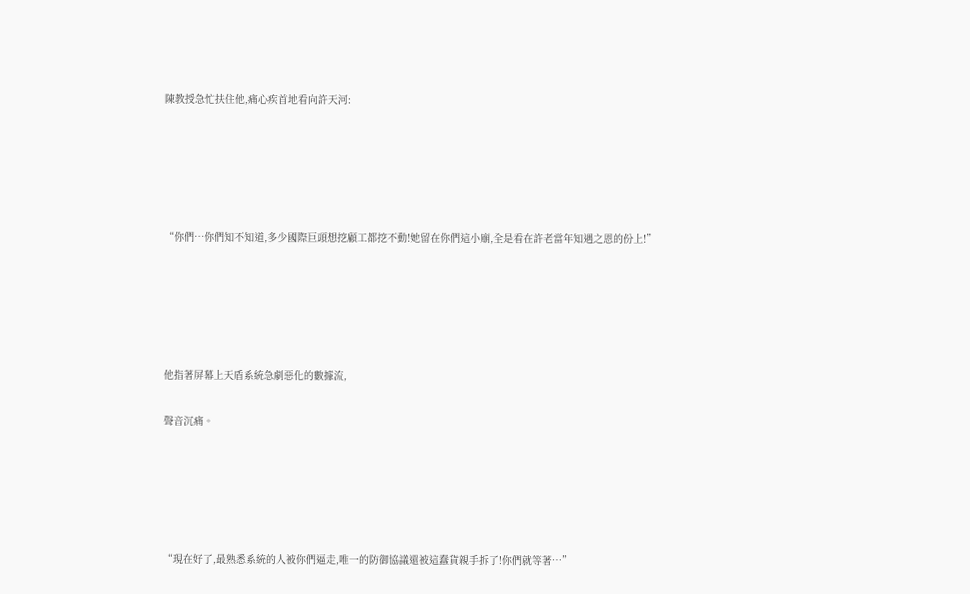陳教授急忙扶住他,痛心疾首地看向許天河:





“你們…你們知不知道,多少國際巨頭想挖顧工都挖不動!她留在你們這小廟,全是看在許老當年知遇之恩的份上!”





他指著屏幕上天盾系統急劇惡化的數據流,

聲音沉痛。





“現在好了,最熟悉系統的人被你們逼走,唯一的防御協議還被這蠢貨親手拆了!你們就等著…”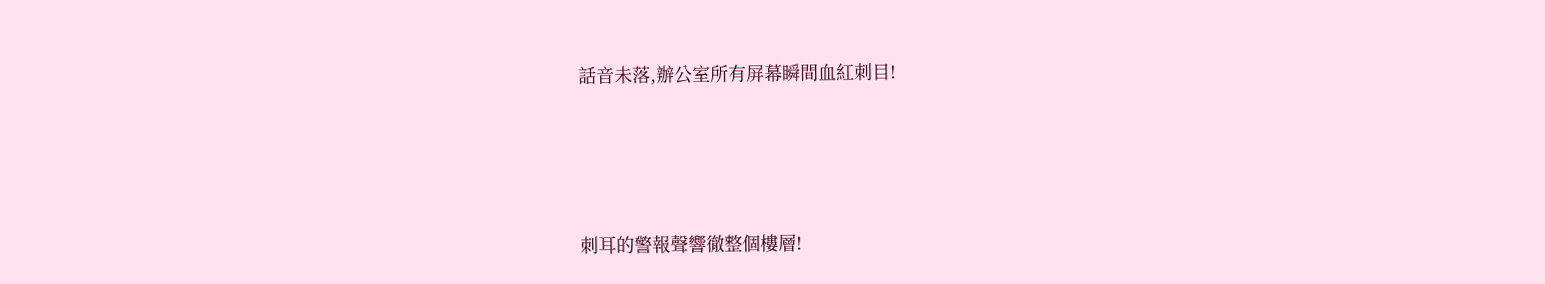話音未落,辦公室所有屏幕瞬間血紅刺目!





刺耳的警報聲響徹整個樓層!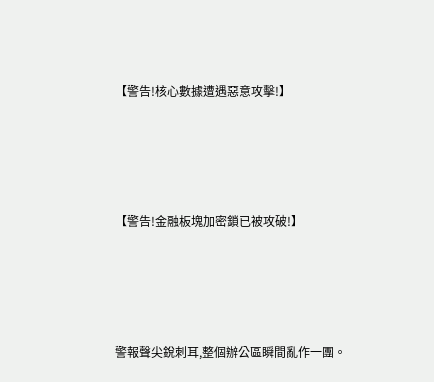【警告!核心數據遭遇惡意攻擊!】





【警告!金融板塊加密鎖已被攻破!】





警報聲尖銳刺耳,整個辦公區瞬間亂作一團。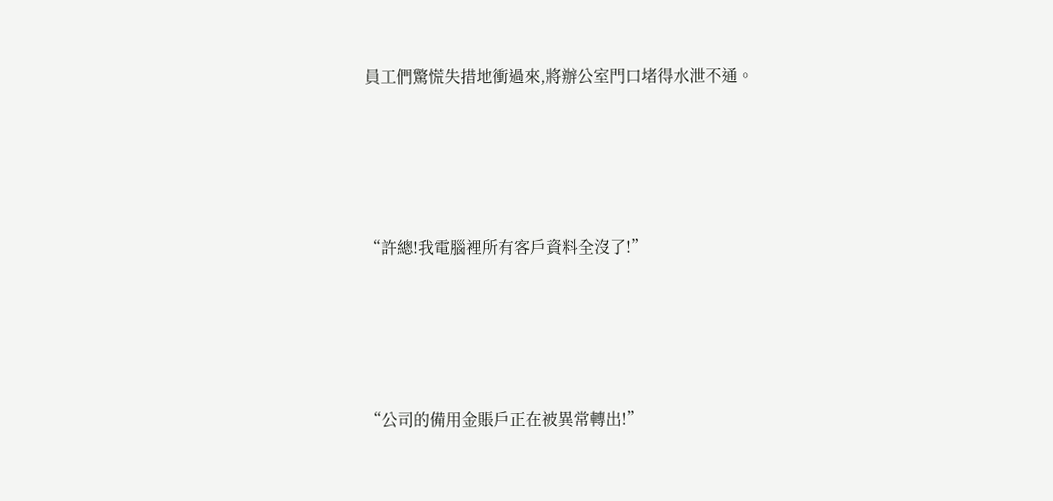員工們驚慌失措地衝過來,將辦公室門口堵得水泄不通。





“許總!我電腦裡所有客戶資料全沒了!”





“公司的備用金賬戶正在被異常轉出!”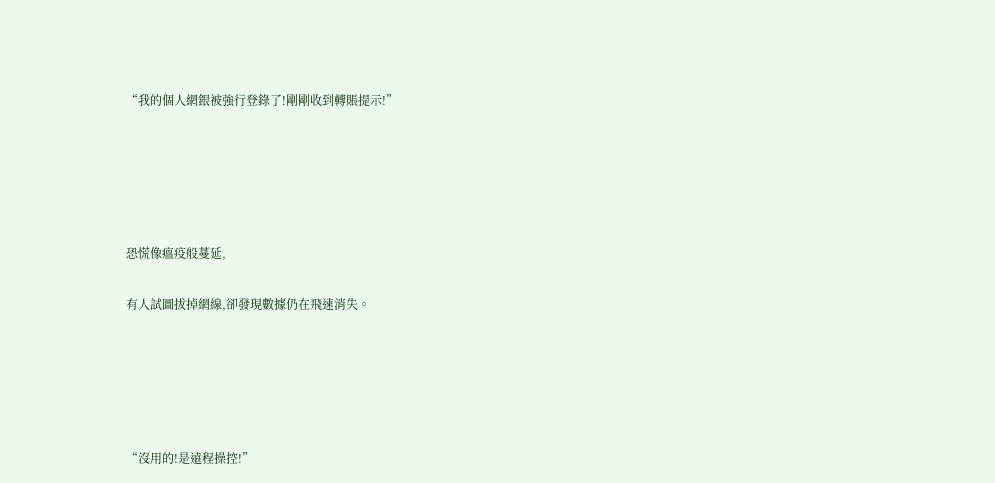“我的個人網銀被強行登錄了!剛剛收到轉賬提示!”





恐慌像瘟疫般蔓延,

有人試圖拔掉網線,卻發現數據仍在飛速消失。





“沒用的!是遠程操控!”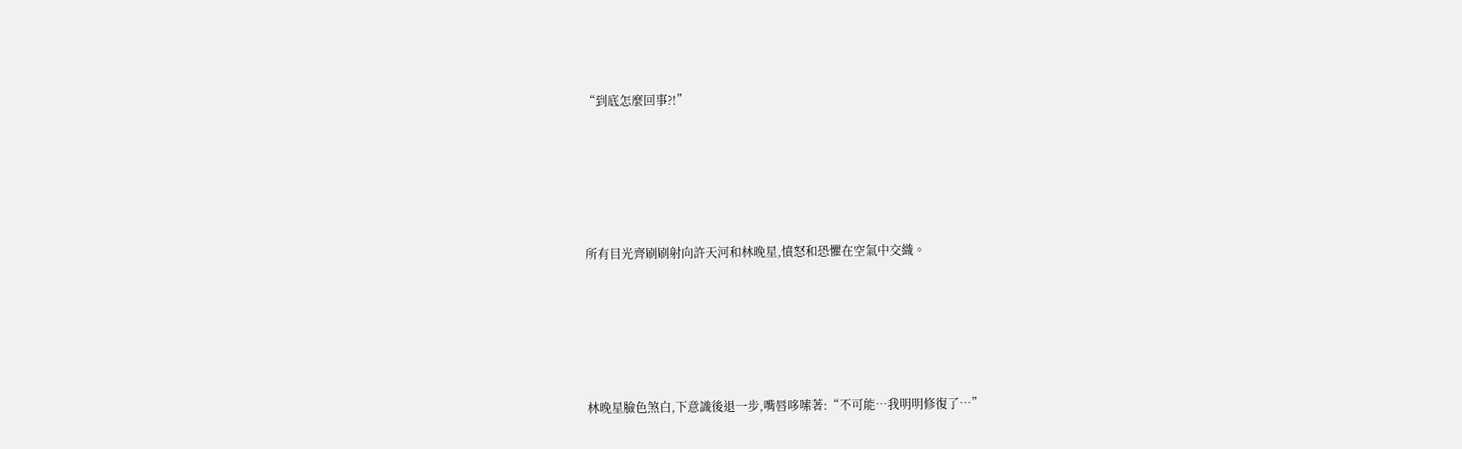“到底怎麼回事?!”





所有目光齊刷刷射向許天河和林晚星,憤怒和恐懼在空氣中交織。





林晚星臉色煞白,下意識後退一步,嘴唇哆嗦著:“不可能…我明明修復了…”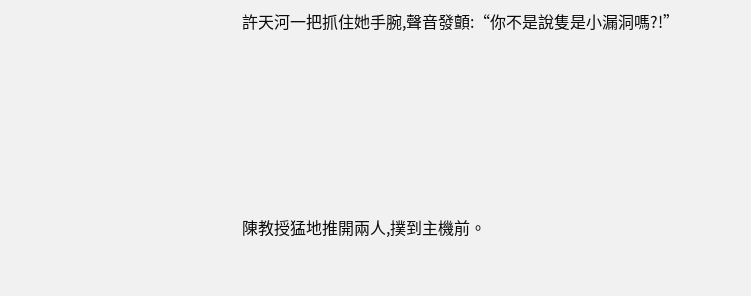許天河一把抓住她手腕,聲音發顫:“你不是說隻是小漏洞嗎?!”





陳教授猛地推開兩人,撲到主機前。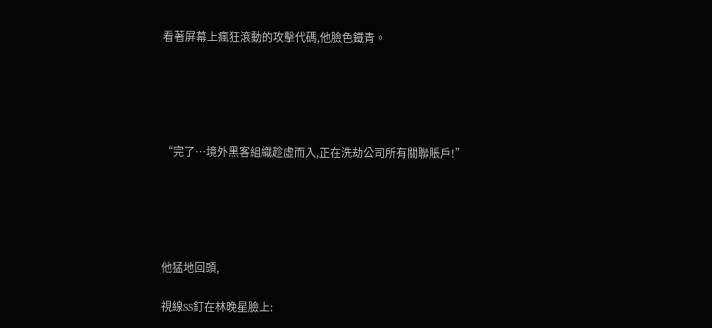看著屏幕上瘋狂滾動的攻擊代碼,他臉色鐵青。





“完了…境外黑客組織趁虛而入,正在洗劫公司所有關聯賬戶!”





他猛地回頭,

視線SS釘在林晚星臉上: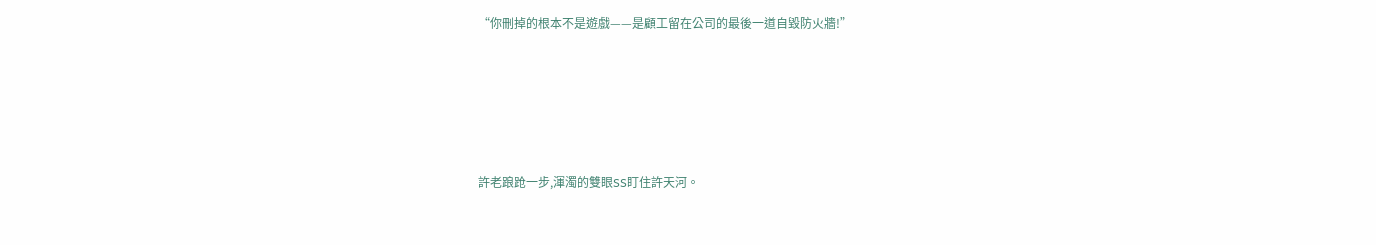“你刪掉的根本不是遊戲——是顧工留在公司的最後一道自毀防火牆!”





許老踉跄一步,渾濁的雙眼SS盯住許天河。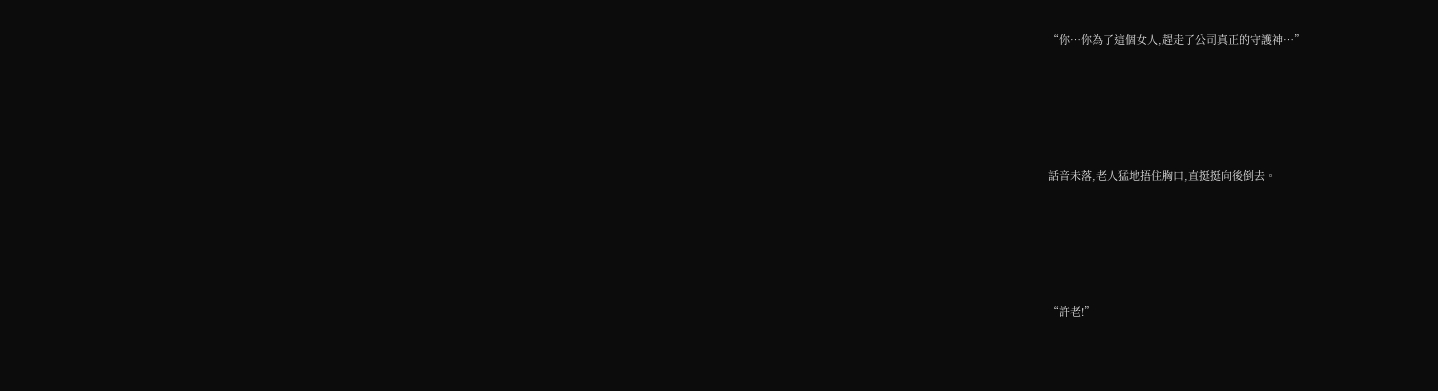“你…你為了這個女人,趕走了公司真正的守護神…”





話音未落,老人猛地捂住胸口,直挺挺向後倒去。





“許老!”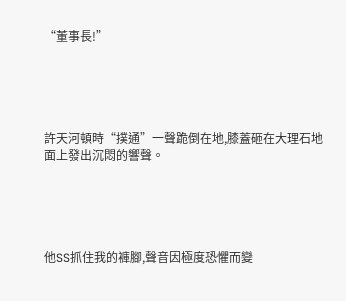“董事長!”





許天河頓時“撲通”一聲跪倒在地,膝蓋砸在大理石地面上發出沉悶的響聲。





他SS抓住我的褲腳,聲音因極度恐懼而變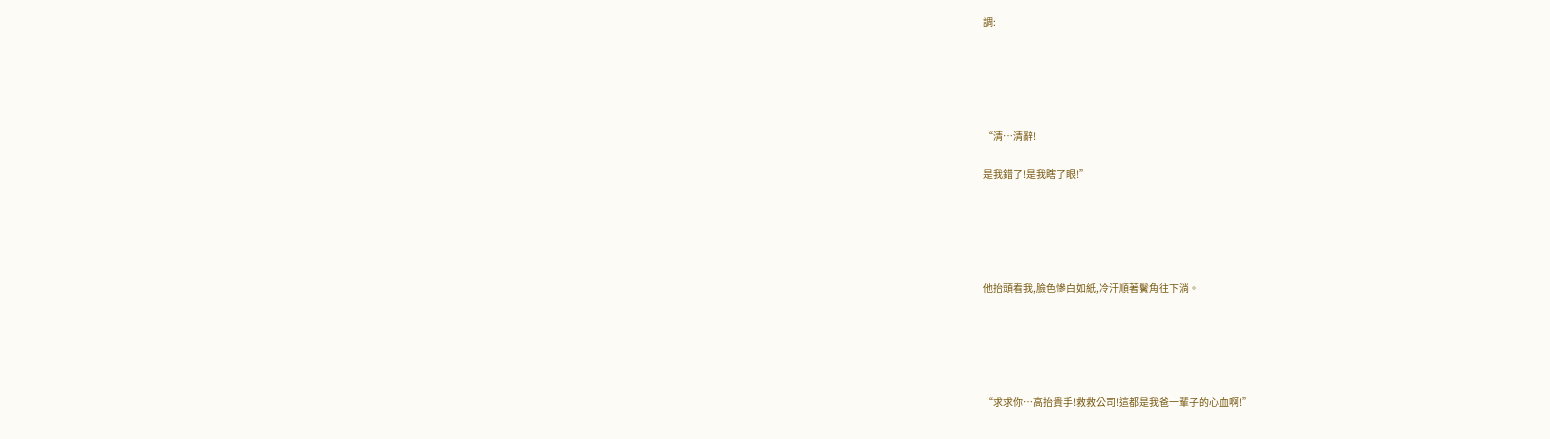調:





“清…清辭!

是我錯了!是我瞎了眼!”





他抬頭看我,臉色慘白如紙,冷汗順著鬢角往下淌。





“求求你…高抬貴手!救救公司!這都是我爸一輩子的心血啊!”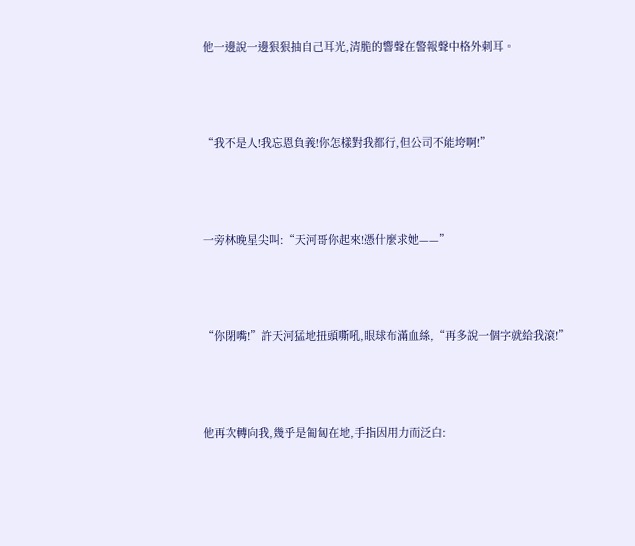他一邊說一邊狠狠抽自己耳光,清脆的響聲在警報聲中格外刺耳。





“我不是人!我忘恩負義!你怎樣對我都行,但公司不能垮啊!”





一旁林晚星尖叫:“天河哥你起來!憑什麼求她——”





“你閉嘴!”許天河猛地扭頭嘶吼,眼球布滿血絲,“再多說一個字就給我滾!”





他再次轉向我,幾乎是匍匐在地,手指因用力而泛白: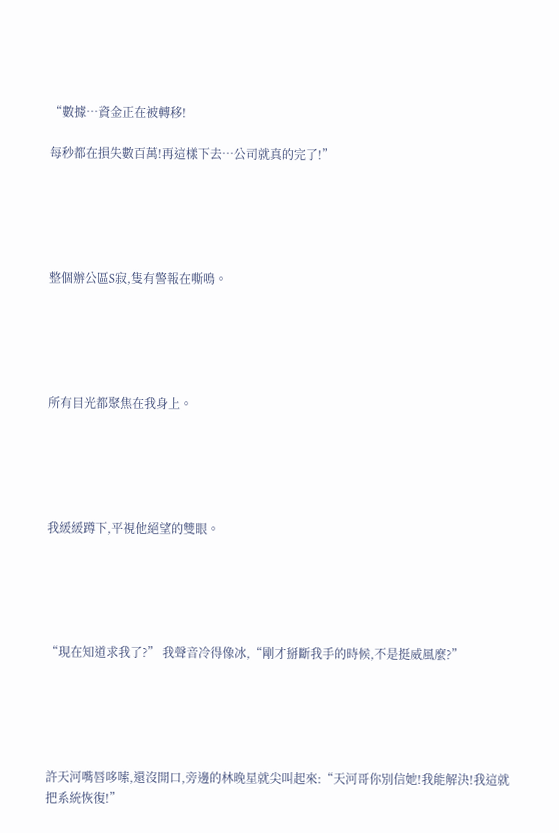“數據…資金正在被轉移!

每秒都在損失數百萬!再這樣下去…公司就真的完了!”





整個辦公區S寂,隻有警報在嘶鳴。





所有目光都聚焦在我身上。





我緩緩蹲下,平視他絕望的雙眼。





“現在知道求我了?” 我聲音冷得像冰,“剛才掰斷我手的時候,不是挺威風麼?”





許天河嘴唇哆嗦,還沒開口,旁邊的林晚星就尖叫起來:“天河哥你別信她!我能解決!我這就把系統恢復!”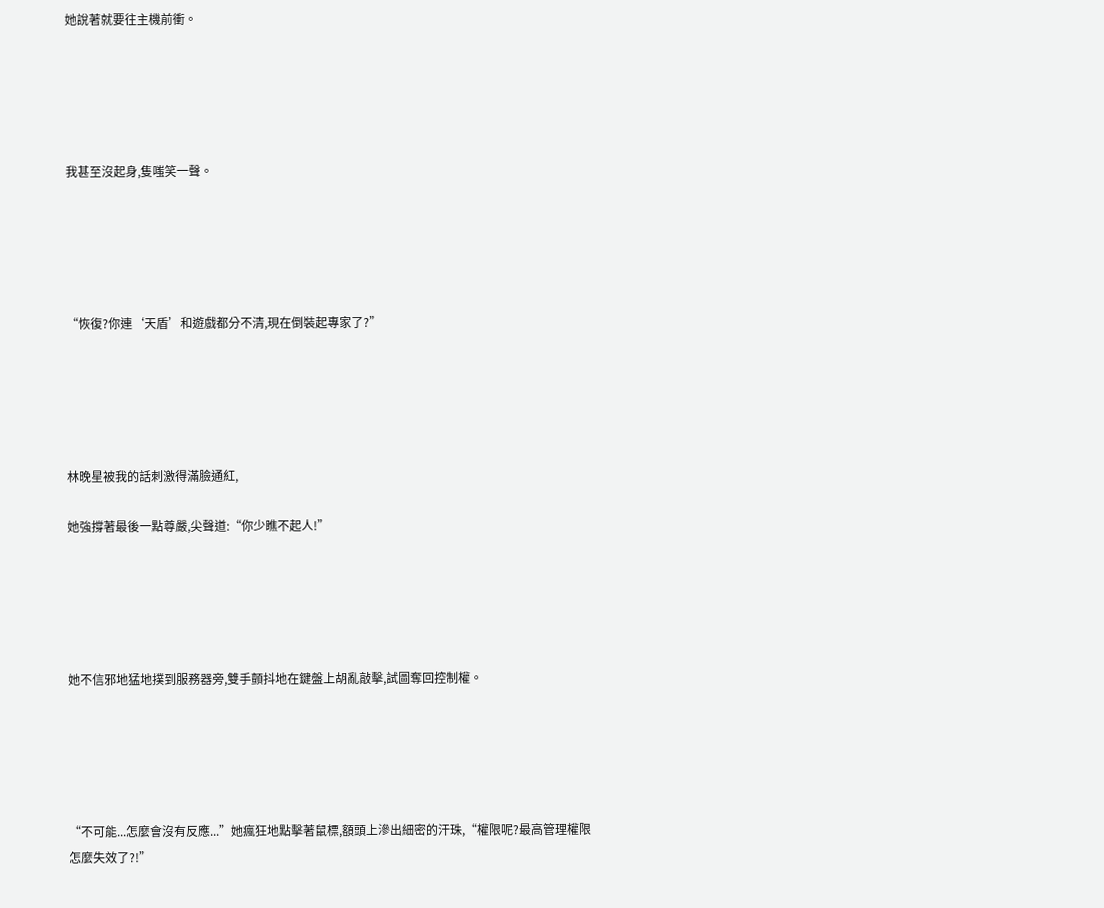她說著就要往主機前衝。





我甚至沒起身,隻嗤笑一聲。





“恢復?你連‘天盾’和遊戲都分不清,現在倒裝起專家了?”





林晚星被我的話刺激得滿臉通紅,

她強撐著最後一點尊嚴,尖聲道:“你少瞧不起人!”





她不信邪地猛地撲到服務器旁,雙手顫抖地在鍵盤上胡亂敲擊,試圖奪回控制權。





“不可能...怎麼會沒有反應...”她瘋狂地點擊著鼠標,額頭上滲出細密的汗珠,“權限呢?最高管理權限怎麼失效了?!”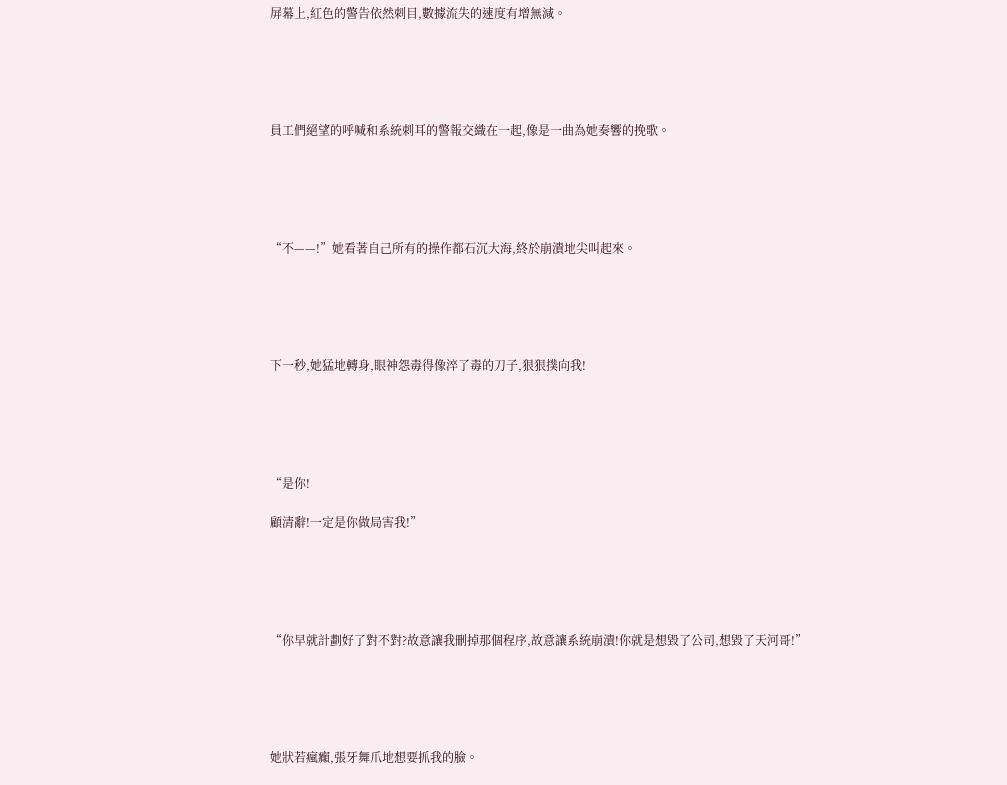屏幕上,紅色的警告依然刺目,數據流失的速度有增無減。





員工們絕望的呼喊和系統刺耳的警報交織在一起,像是一曲為她奏響的挽歌。





“不——!”她看著自己所有的操作都石沉大海,終於崩潰地尖叫起來。





下一秒,她猛地轉身,眼神怨毒得像淬了毒的刀子,狠狠撲向我!





“是你!

顧清辭!一定是你做局害我!”





“你早就計劃好了對不對?故意讓我刪掉那個程序,故意讓系統崩潰!你就是想毀了公司,想毀了天河哥!”





她狀若瘋癲,張牙舞爪地想要抓我的臉。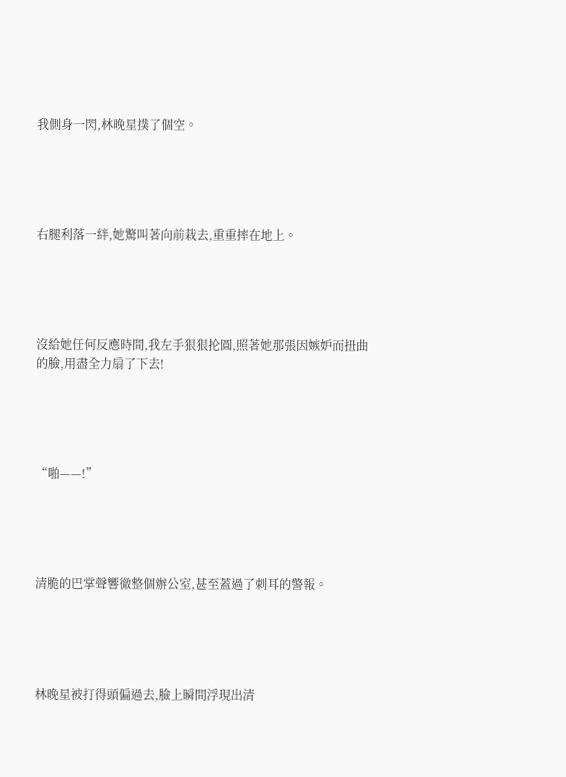我側身一閃,林晚星撲了個空。





右腿利落一絆,她驚叫著向前栽去,重重摔在地上。





沒給她任何反應時間,我左手狠狠抡圓,照著她那張因嫉妒而扭曲的臉,用盡全力扇了下去!





“啪——!”





清脆的巴掌聲響徹整個辦公室,甚至蓋過了刺耳的警報。





林晚星被打得頭偏過去,臉上瞬間浮現出清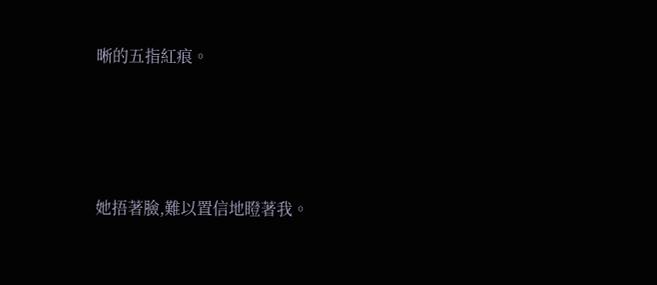晰的五指紅痕。





她捂著臉,難以置信地瞪著我。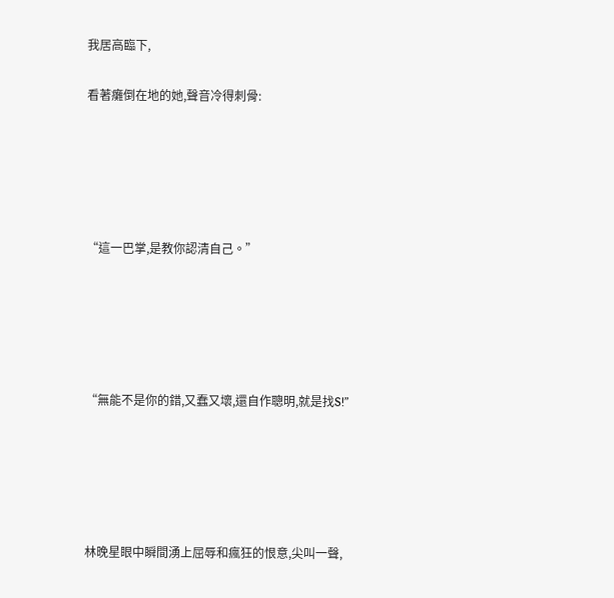我居高臨下,

看著癱倒在地的她,聲音冷得刺骨:





“這一巴掌,是教你認清自己。”





“無能不是你的錯,又蠢又壞,還自作聰明,就是找S!”





林晚星眼中瞬間湧上屈辱和瘋狂的恨意,尖叫一聲,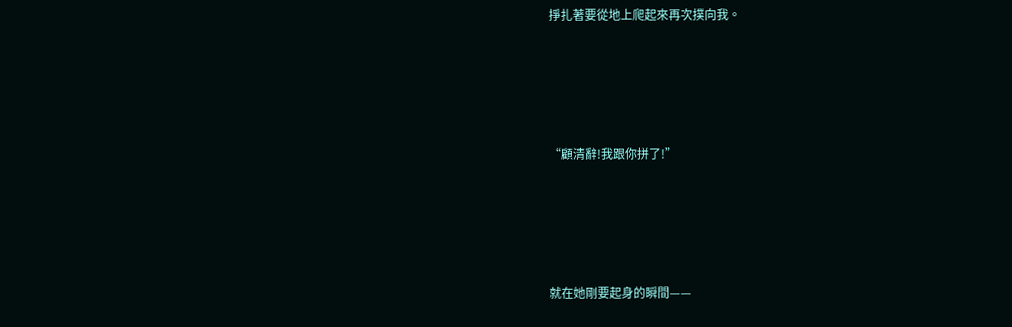掙扎著要從地上爬起來再次撲向我。





“顧清辭!我跟你拼了!”





就在她剛要起身的瞬間——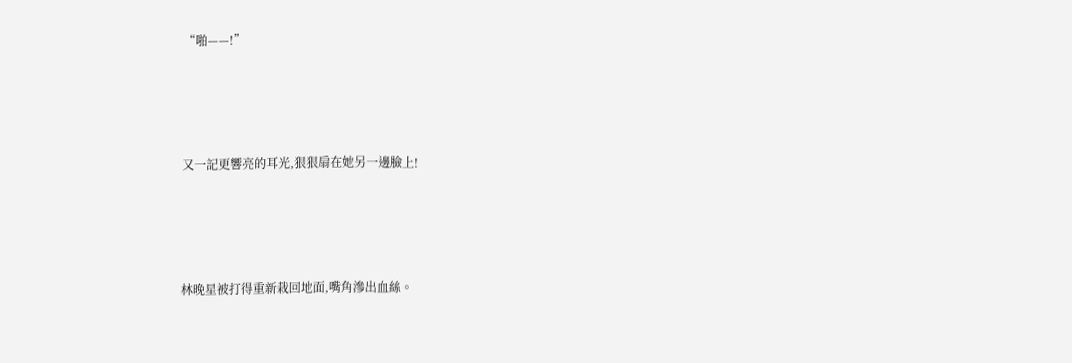“啪——!”





又一記更響亮的耳光,狠狠扇在她另一邊臉上!





林晚星被打得重新栽回地面,嘴角滲出血絲。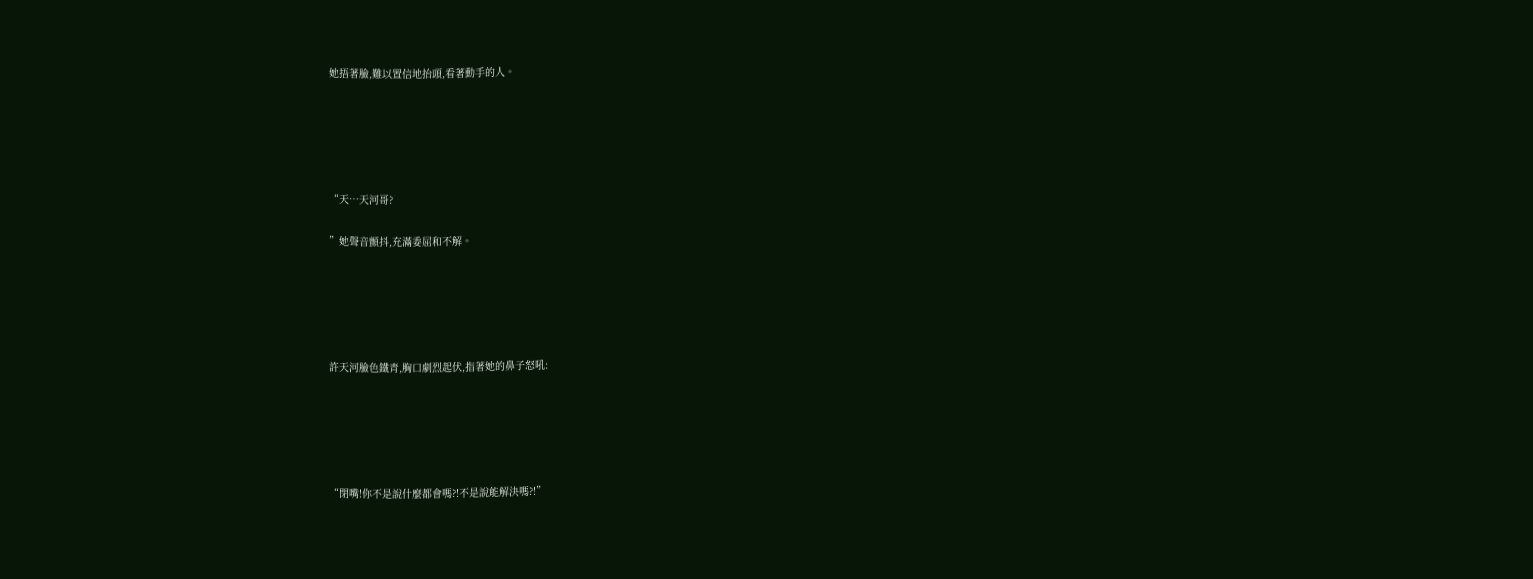她捂著臉,難以置信地抬頭,看著動手的人。





“天…天河哥?

”她聲音顫抖,充滿委屈和不解。





許天河臉色鐵青,胸口劇烈起伏,指著她的鼻子怒吼:





“閉嘴!你不是說什麼都會嗎?!不是說能解決嗎?!”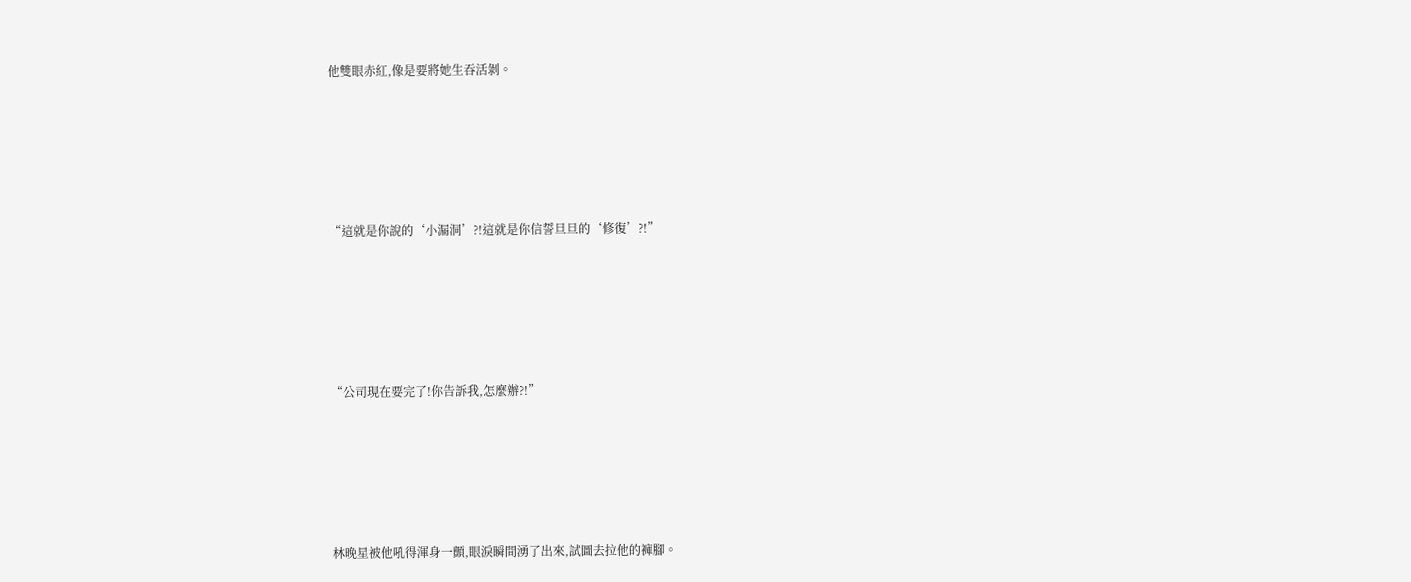他雙眼赤紅,像是要將她生吞活剝。





“這就是你說的‘小漏洞’?!這就是你信誓旦旦的‘修復’?!”





“公司現在要完了!你告訴我,怎麼辦?!”





林晚星被他吼得渾身一顫,眼淚瞬間湧了出來,試圖去拉他的褲腳。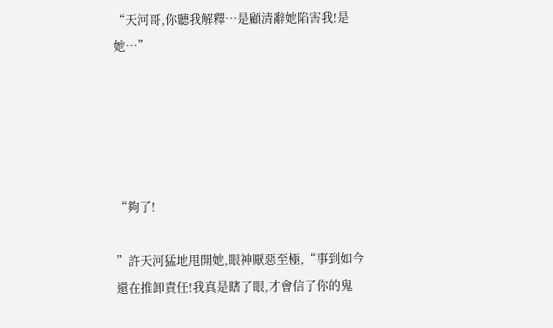“天河哥,你聽我解釋…是顧清辭她陷害我!是她…”





“夠了!

”許天河猛地甩開她,眼神厭惡至極,“事到如今還在推卸責任!我真是瞎了眼,才會信了你的鬼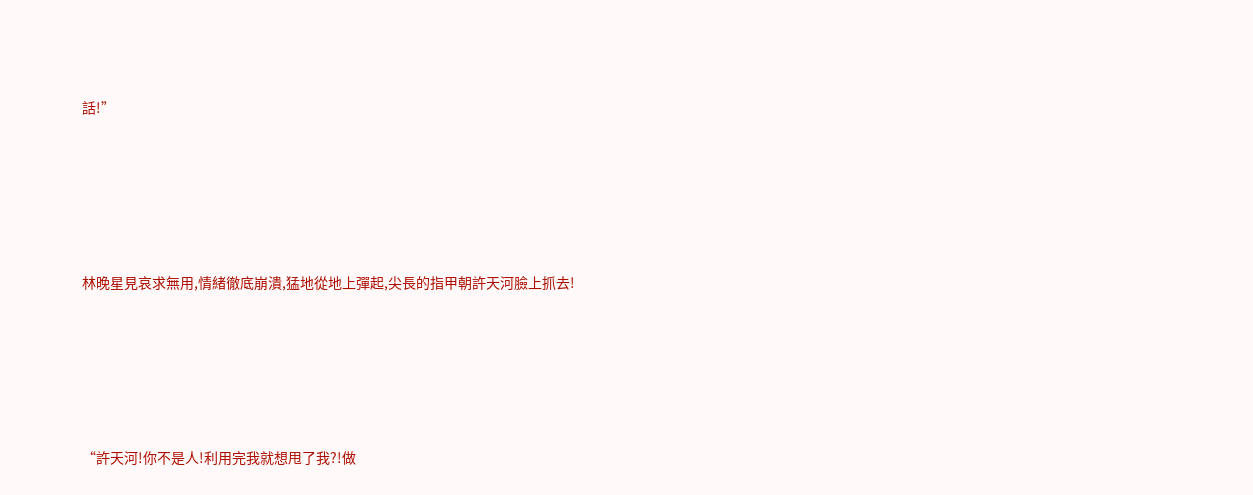話!”





林晚星見哀求無用,情緒徹底崩潰,猛地從地上彈起,尖長的指甲朝許天河臉上抓去!





“許天河!你不是人!利用完我就想甩了我?!做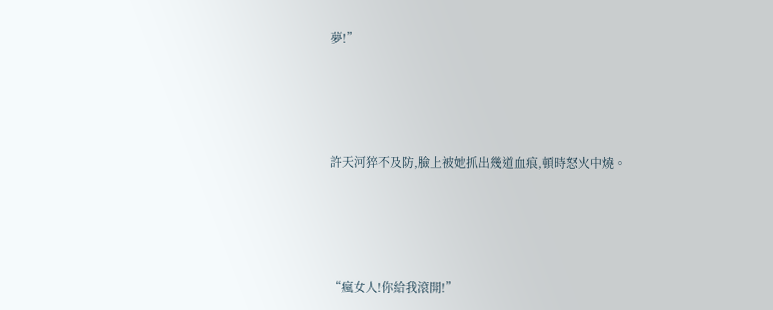夢!”





許天河猝不及防,臉上被她抓出幾道血痕,頓時怒火中燒。





“瘋女人!你給我滾開!”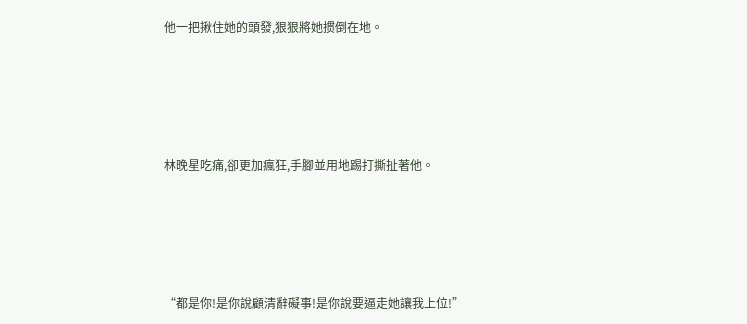他一把揪住她的頭發,狠狠將她掼倒在地。





林晚星吃痛,卻更加瘋狂,手腳並用地踢打撕扯著他。





“都是你!是你說顧清辭礙事!是你說要逼走她讓我上位!”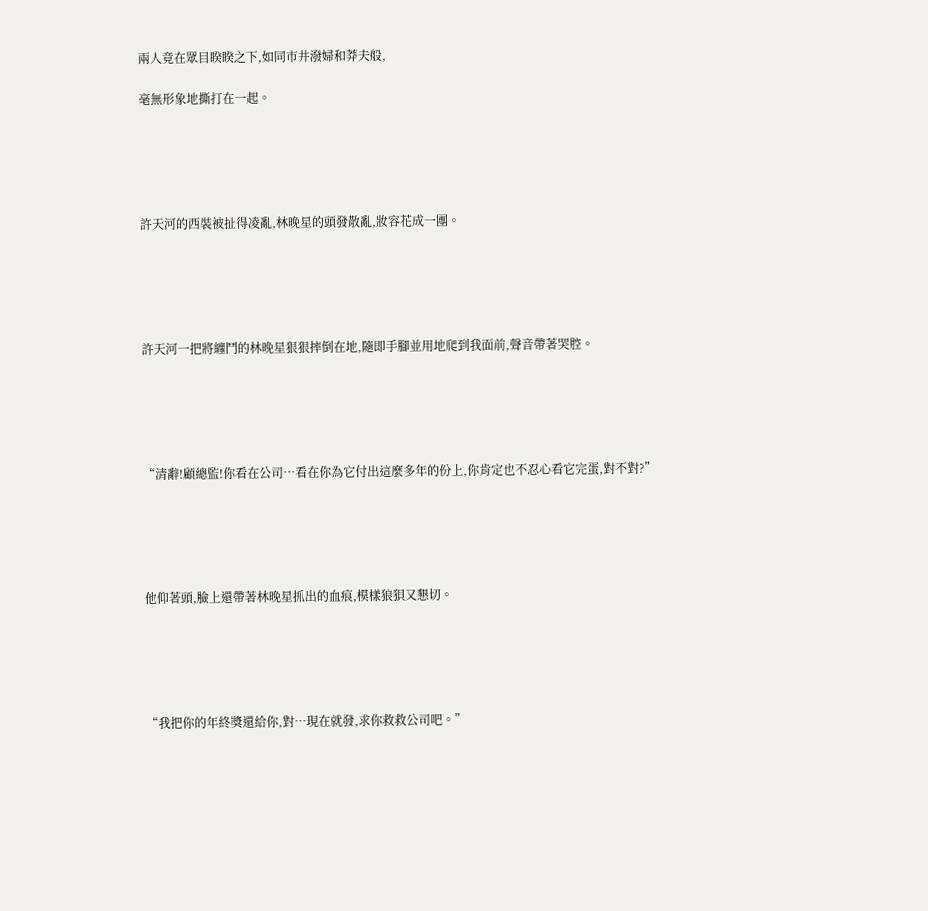兩人竟在眾目睽睽之下,如同市井潑婦和莽夫般,

毫無形象地撕打在一起。





許天河的西裝被扯得凌亂,林晚星的頭發散亂,妝容花成一團。





許天河一把將纏鬥的林晚星狠狠摔倒在地,隨即手腳並用地爬到我面前,聲音帶著哭腔。





“清辭!顧總監!你看在公司…看在你為它付出這麼多年的份上,你肯定也不忍心看它完蛋,對不對?”





他仰著頭,臉上還帶著林晚星抓出的血痕,模樣狼狽又懇切。





“我把你的年終獎還給你,對…現在就發,求你救救公司吧。”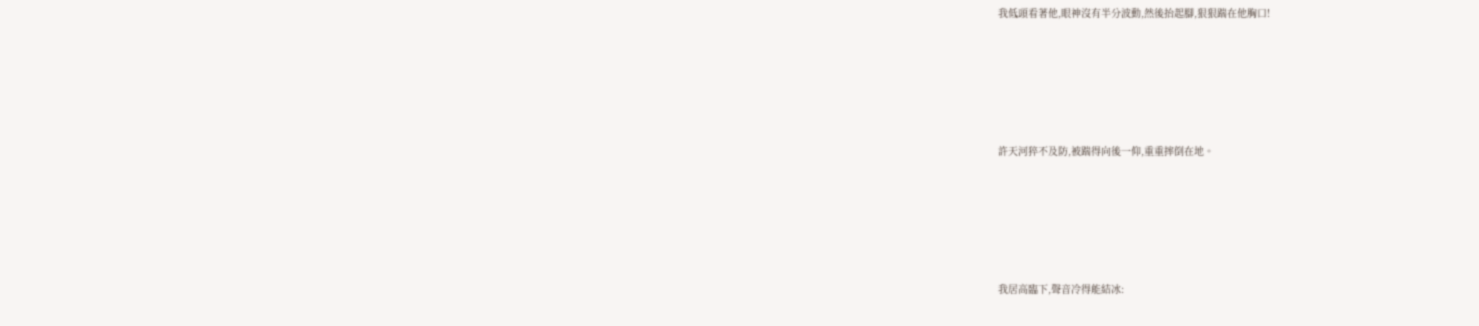我低頭看著他,眼神沒有半分波動,然後抬起腳,狠狠踹在他胸口!





許天河猝不及防,被踹得向後一仰,重重摔倒在地。





我居高臨下,聲音冷得能結冰: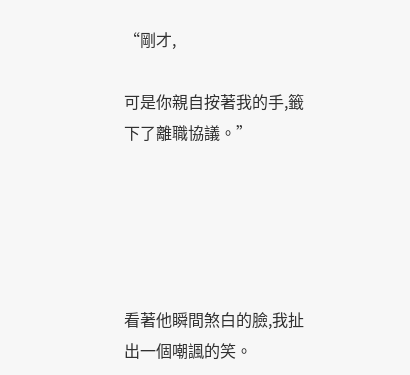“剛才,

可是你親自按著我的手,籤下了離職協議。”





看著他瞬間煞白的臉,我扯出一個嘲諷的笑。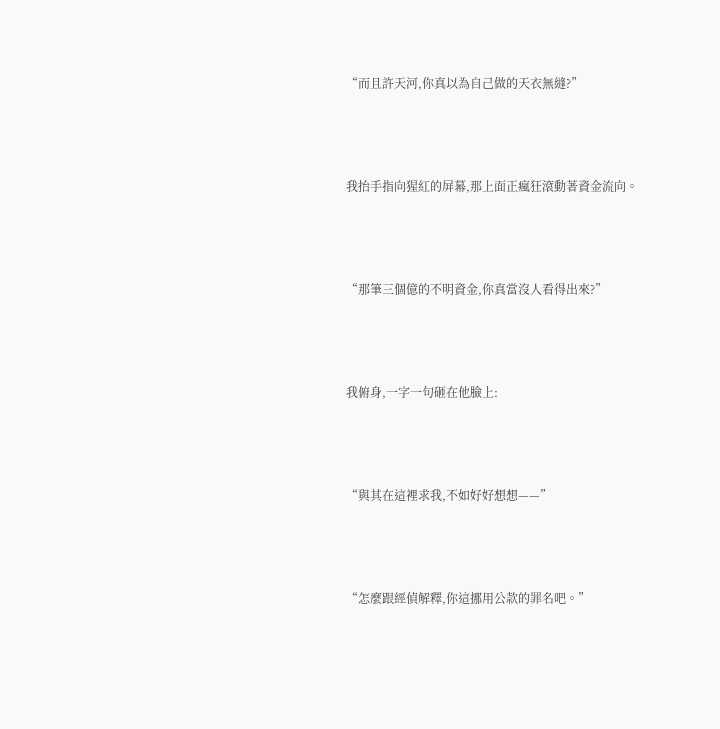“而且許天河,你真以為自己做的天衣無縫?”





我抬手指向猩紅的屏幕,那上面正瘋狂滾動著資金流向。





“那筆三個億的不明資金,你真當沒人看得出來?”





我俯身,一字一句砸在他臉上:





“與其在這裡求我,不如好好想想——”





“怎麼跟經偵解釋,你這挪用公款的罪名吧。”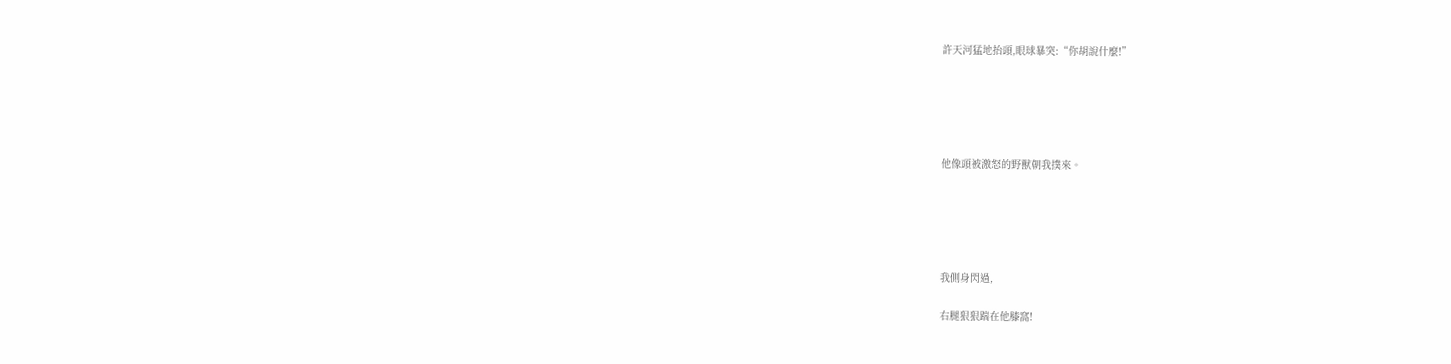許天河猛地抬頭,眼球暴突:“你胡說什麼!”





他像頭被激怒的野獸朝我撲來。





我側身閃過,

右腿狠狠踹在他膝窩!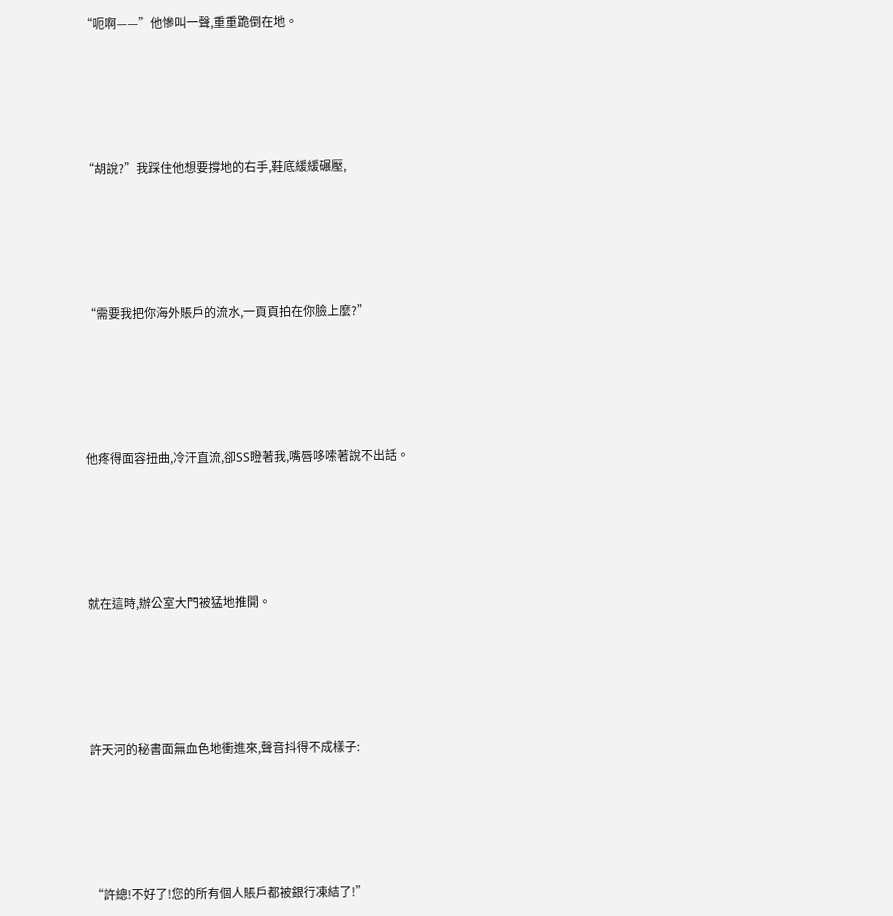“呃啊——”他慘叫一聲,重重跪倒在地。





“胡說?”我踩住他想要撐地的右手,鞋底緩緩碾壓,





“需要我把你海外賬戶的流水,一頁頁拍在你臉上麼?”





他疼得面容扭曲,冷汗直流,卻SS瞪著我,嘴唇哆嗦著說不出話。





就在這時,辦公室大門被猛地推開。





許天河的秘書面無血色地衝進來,聲音抖得不成樣子:





“許總!不好了!您的所有個人賬戶都被銀行凍結了!”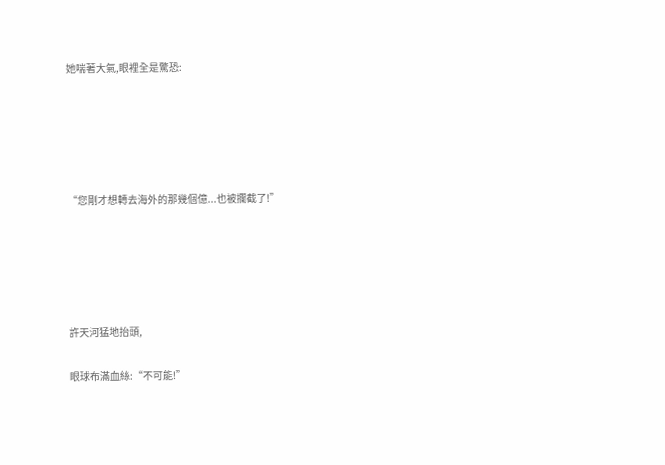她喘著大氣,眼裡全是驚恐:





“您剛才想轉去海外的那幾個億...也被攔截了!”





許天河猛地抬頭,

眼球布滿血絲:“不可能!”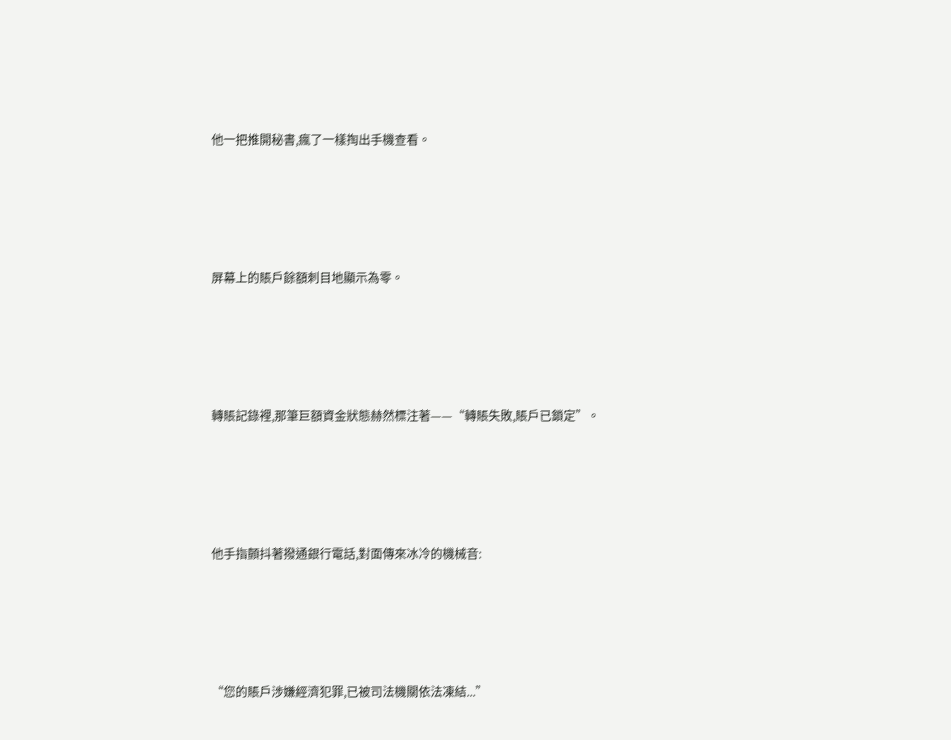他一把推開秘書,瘋了一樣掏出手機查看。





屏幕上的賬戶餘額刺目地顯示為零。





轉賬記錄裡,那筆巨額資金狀態赫然標注著——“轉賬失敗,賬戶已鎖定”。





他手指顫抖著撥通銀行電話,對面傳來冰冷的機械音:





“您的賬戶涉嫌經濟犯罪,已被司法機關依法凍結...”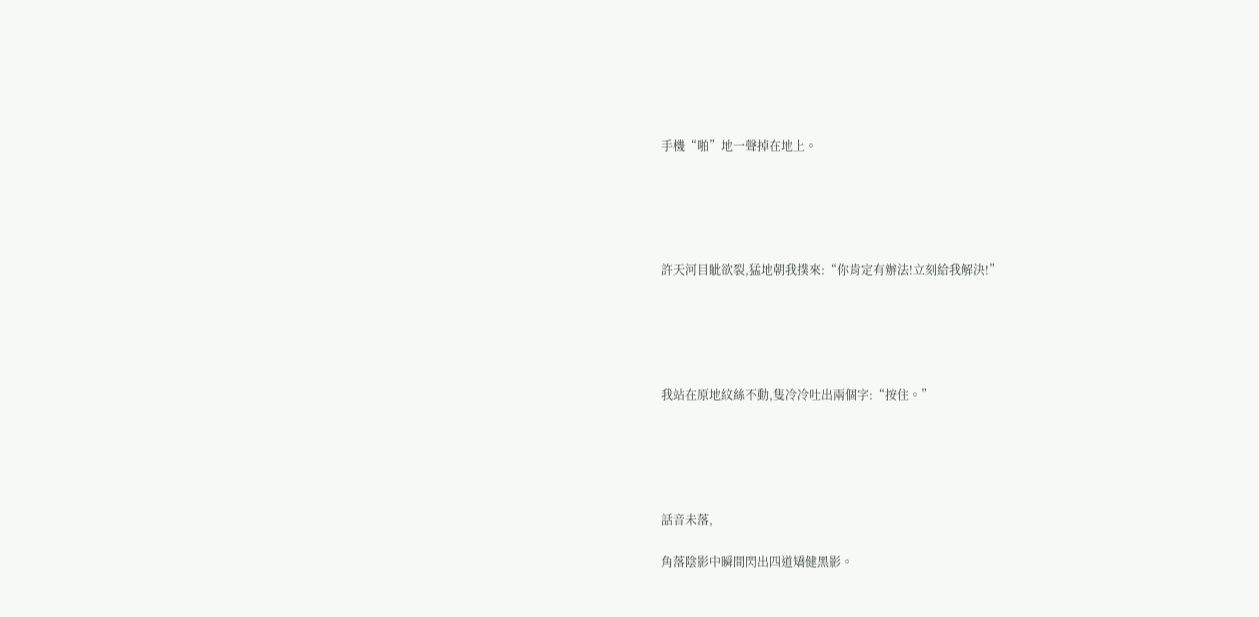手機“啪”地一聲掉在地上。





許天河目眦欲裂,猛地朝我撲來:“你肯定有辦法!立刻給我解決!”





我站在原地紋絲不動,隻冷冷吐出兩個字:“按住。”





話音未落,

角落陰影中瞬間閃出四道矯健黑影。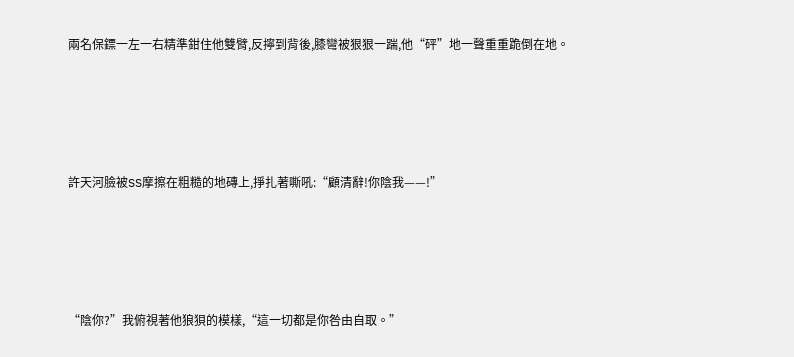兩名保鏢一左一右精準鉗住他雙臂,反擰到背後,膝彎被狠狠一踹,他“砰”地一聲重重跪倒在地。





許天河臉被SS摩擦在粗糙的地磚上,掙扎著嘶吼:“顧清辭!你陰我——!”





“陰你?”我俯視著他狼狽的模樣,“這一切都是你咎由自取。”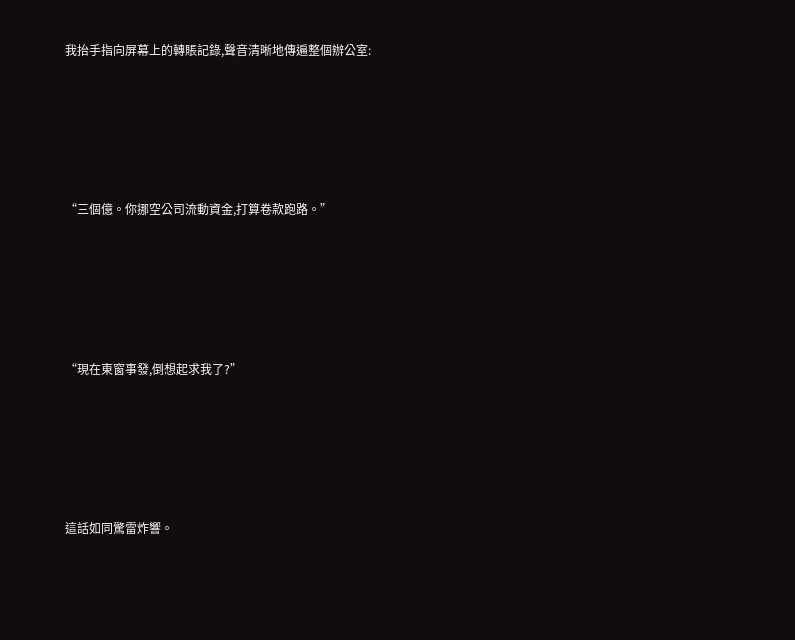我抬手指向屏幕上的轉賬記錄,聲音清晰地傳遍整個辦公室:





“三個億。你挪空公司流動資金,打算卷款跑路。”





“現在東窗事發,倒想起求我了?”





這話如同驚雷炸響。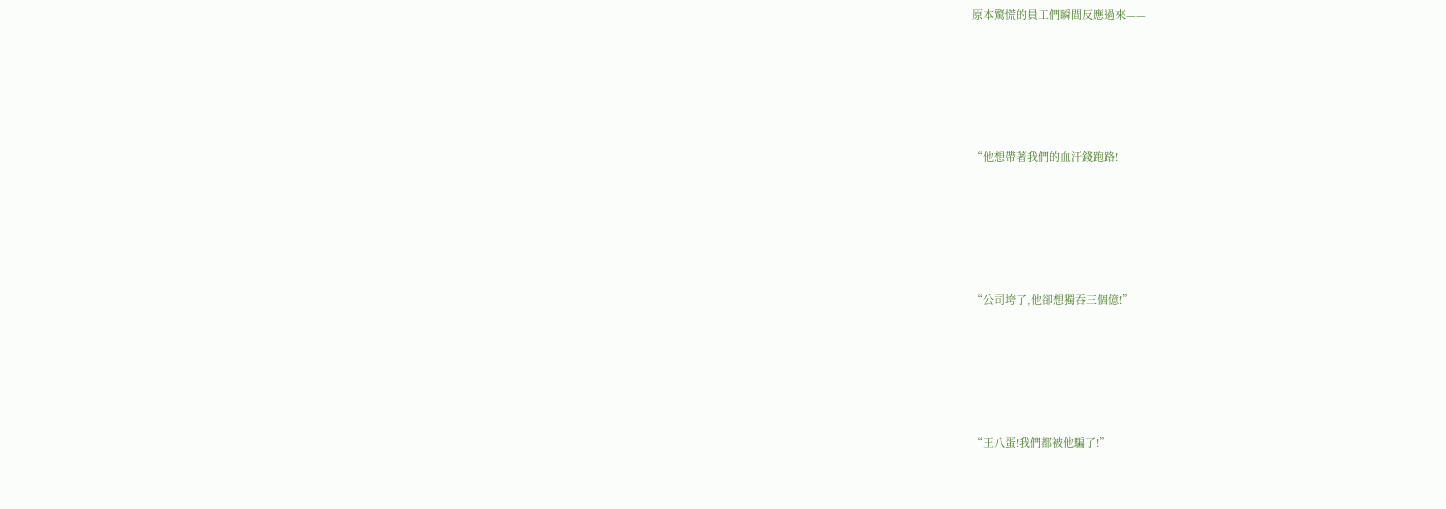原本驚慌的員工們瞬間反應過來——





“他想帶著我們的血汗錢跑路!





“公司垮了,他卻想獨吞三個億!”





“王八蛋!我們都被他騙了!”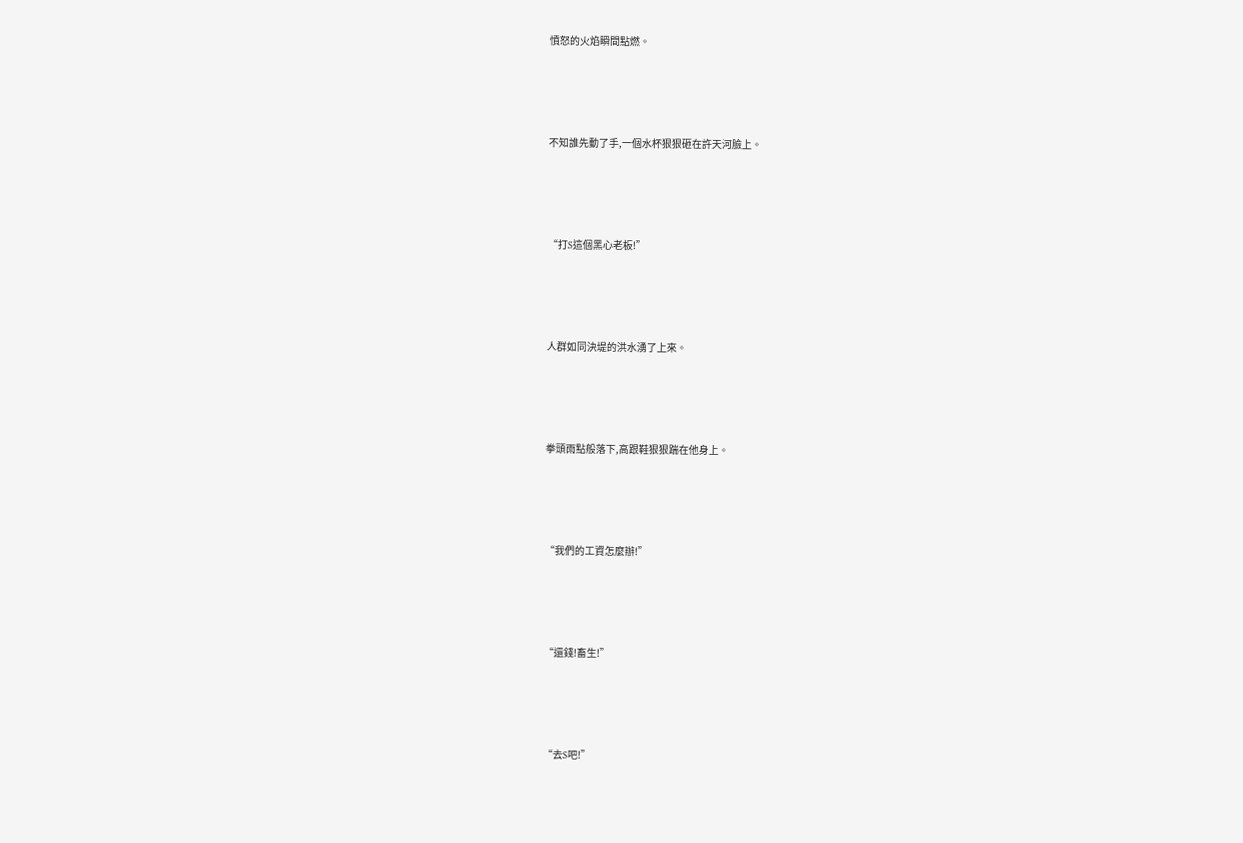憤怒的火焰瞬間點燃。





不知誰先動了手,一個水杯狠狠砸在許天河臉上。





“打S這個黑心老板!”





人群如同決堤的洪水湧了上來。





拳頭雨點般落下,高跟鞋狠狠踹在他身上。





“我們的工資怎麼辦!”





“還錢!畜生!”





“去S吧!”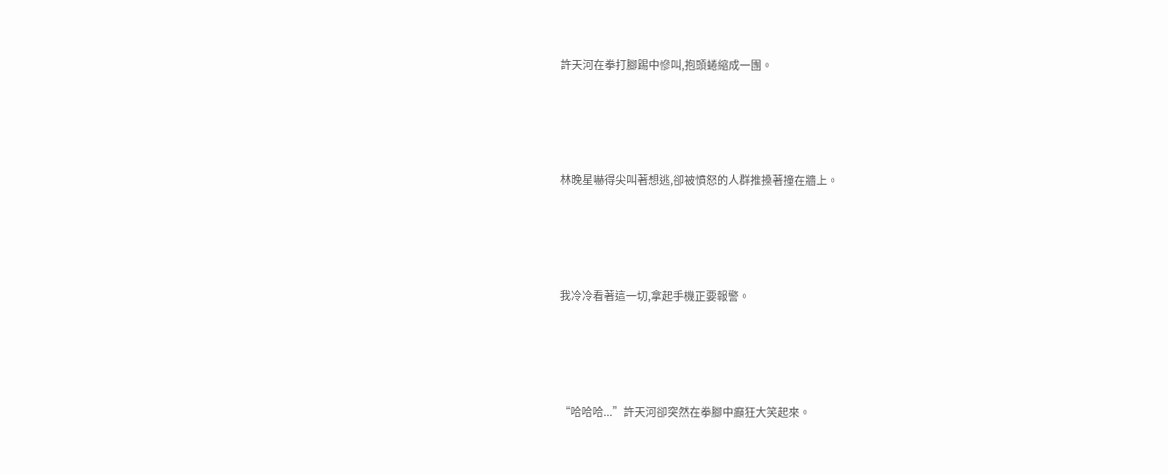許天河在拳打腳踢中慘叫,抱頭蜷縮成一團。





林晚星嚇得尖叫著想逃,卻被憤怒的人群推搡著撞在牆上。





我冷冷看著這一切,拿起手機正要報警。





“哈哈哈...”許天河卻突然在拳腳中癲狂大笑起來。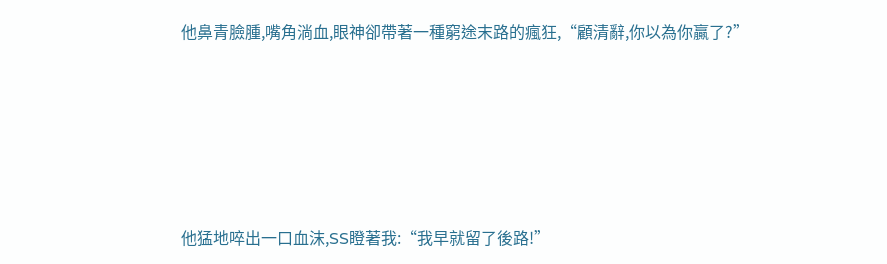他鼻青臉腫,嘴角淌血,眼神卻帶著一種窮途末路的瘋狂,“顧清辭,你以為你贏了?”





他猛地啐出一口血沫,SS瞪著我:“我早就留了後路!”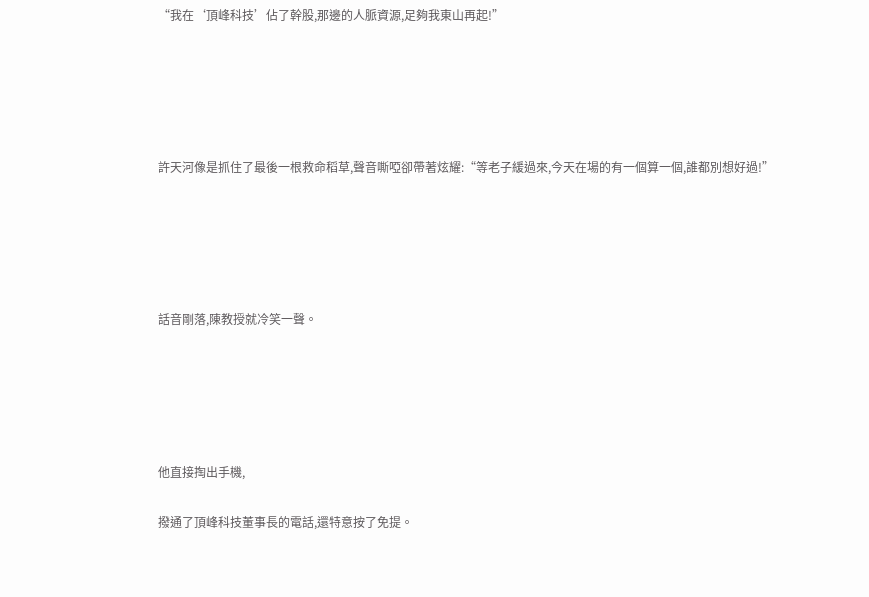“我在‘頂峰科技’佔了幹股,那邊的人脈資源,足夠我東山再起!”





許天河像是抓住了最後一根救命稻草,聲音嘶啞卻帶著炫耀:“等老子緩過來,今天在場的有一個算一個,誰都別想好過!”





話音剛落,陳教授就冷笑一聲。





他直接掏出手機,

撥通了頂峰科技董事長的電話,還特意按了免提。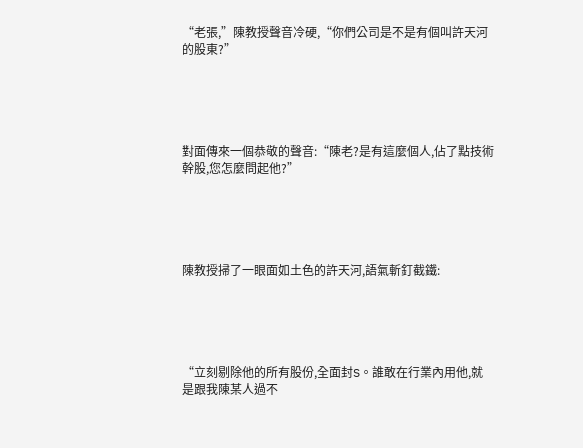“老張,”陳教授聲音冷硬,“你們公司是不是有個叫許天河的股東?”





對面傳來一個恭敬的聲音:“陳老?是有這麼個人,佔了點技術幹股,您怎麼問起他?”





陳教授掃了一眼面如土色的許天河,語氣斬釘截鐵:





“立刻剔除他的所有股份,全面封S。誰敢在行業內用他,就是跟我陳某人過不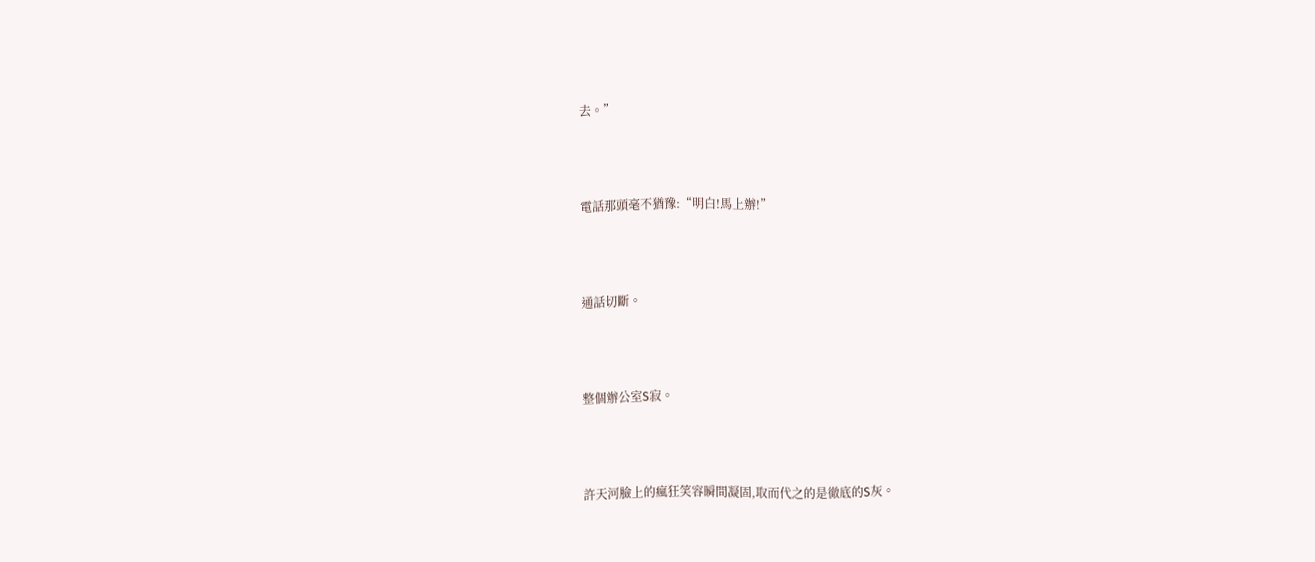去。”





電話那頭毫不猶豫:“明白!馬上辦!”





通話切斷。





整個辦公室S寂。





許天河臉上的瘋狂笑容瞬間凝固,取而代之的是徹底的S灰。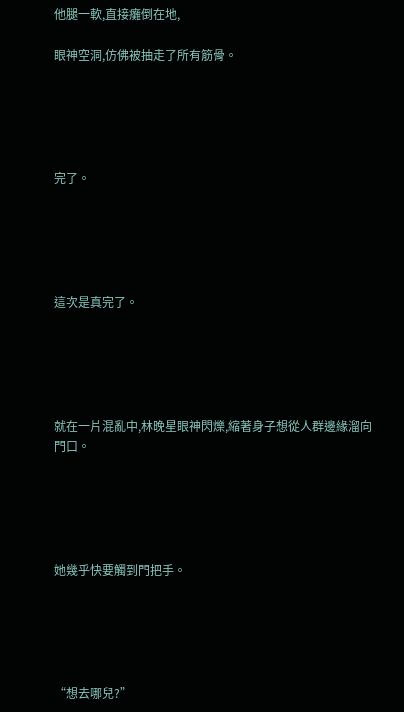他腿一軟,直接癱倒在地,

眼神空洞,仿佛被抽走了所有筋骨。





完了。





這次是真完了。





就在一片混亂中,林晚星眼神閃爍,縮著身子想從人群邊緣溜向門口。





她幾乎快要觸到門把手。





“想去哪兒?”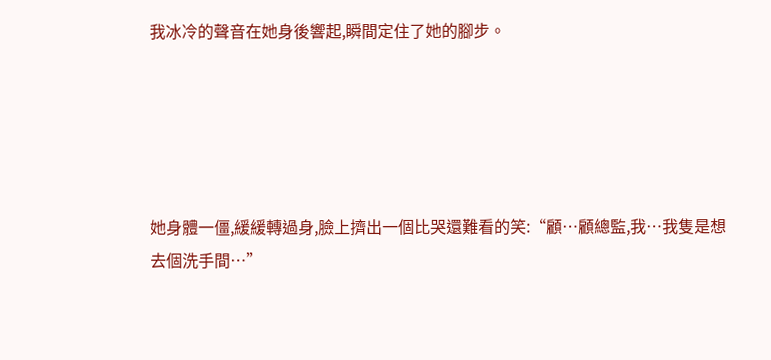我冰冷的聲音在她身後響起,瞬間定住了她的腳步。





她身體一僵,緩緩轉過身,臉上擠出一個比哭還難看的笑:“顧…顧總監,我…我隻是想去個洗手間…”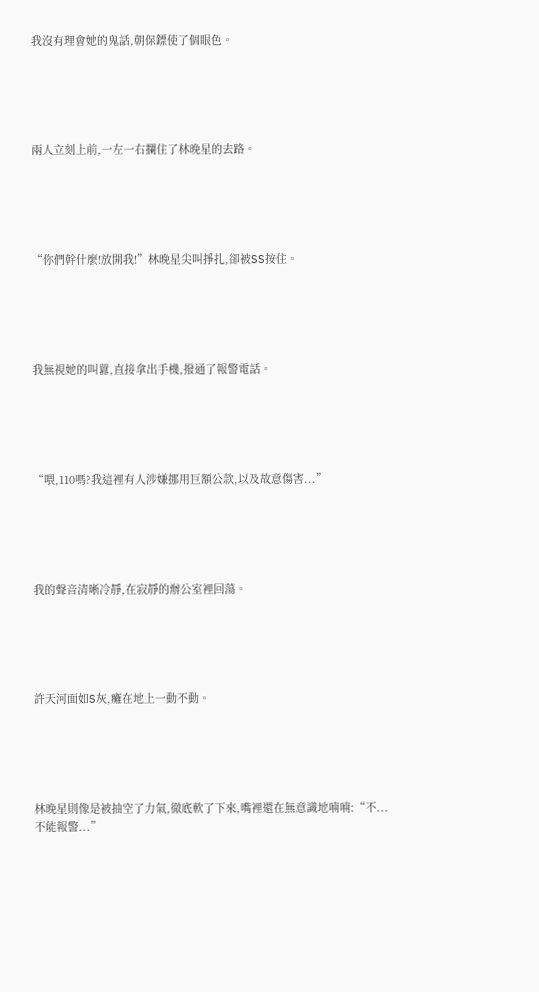我沒有理會她的鬼話,朝保鏢使了個眼色。





兩人立刻上前,一左一右攔住了林晚星的去路。





“你們幹什麼!放開我!”林晚星尖叫掙扎,卻被SS按住。





我無視她的叫囂,直接拿出手機,撥通了報警電話。





“喂,110嗎?我這裡有人涉嫌挪用巨額公款,以及故意傷害...”





我的聲音清晰冷靜,在寂靜的辦公室裡回蕩。





許天河面如S灰,癱在地上一動不動。





林晚星則像是被抽空了力氣,徹底軟了下來,嘴裡還在無意識地喃喃:“不...不能報警...”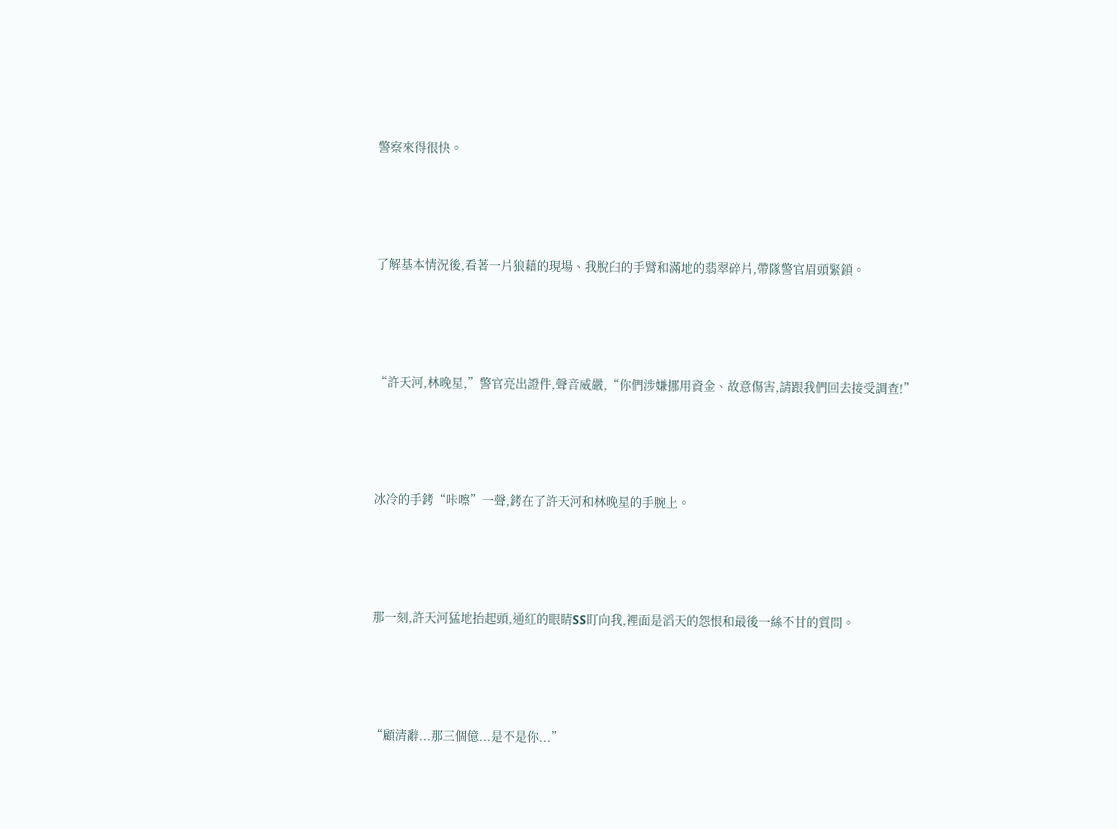警察來得很快。





了解基本情況後,看著一片狼藉的現場、我脫臼的手臂和滿地的翡翠碎片,帶隊警官眉頭緊鎖。





“許天河,林晚星,”警官亮出證件,聲音威嚴,“你們涉嫌挪用資金、故意傷害,請跟我們回去接受調查!”





冰冷的手銬“咔嚓”一聲,銬在了許天河和林晚星的手腕上。





那一刻,許天河猛地抬起頭,通紅的眼睛SS盯向我,裡面是滔天的怨恨和最後一絲不甘的質問。





“顧清辭...那三個億...是不是你...”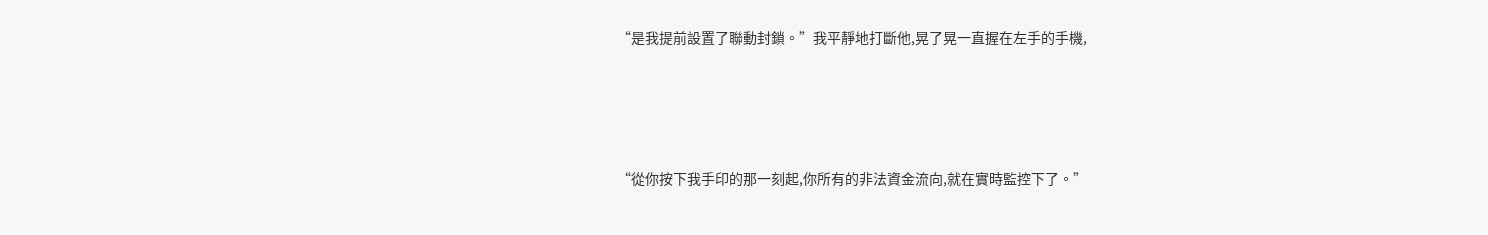“是我提前設置了聯動封鎖。”我平靜地打斷他,晃了晃一直握在左手的手機,





“從你按下我手印的那一刻起,你所有的非法資金流向,就在實時監控下了。”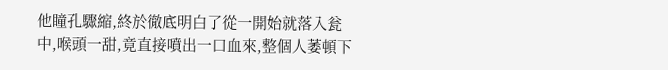他瞳孔驟縮,終於徹底明白了從一開始就落入瓮中,喉頭一甜,竟直接噴出一口血來,整個人萎頓下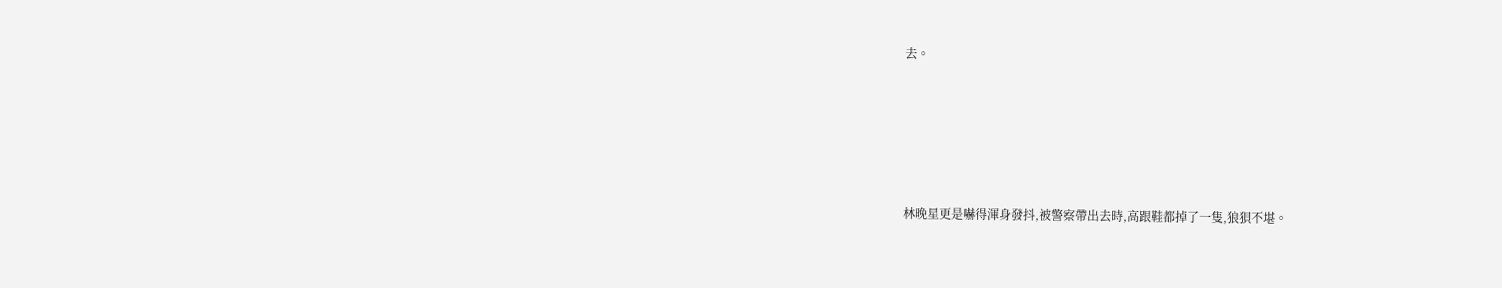去。





林晚星更是嚇得渾身發抖,被警察帶出去時,高跟鞋都掉了一隻,狼狽不堪。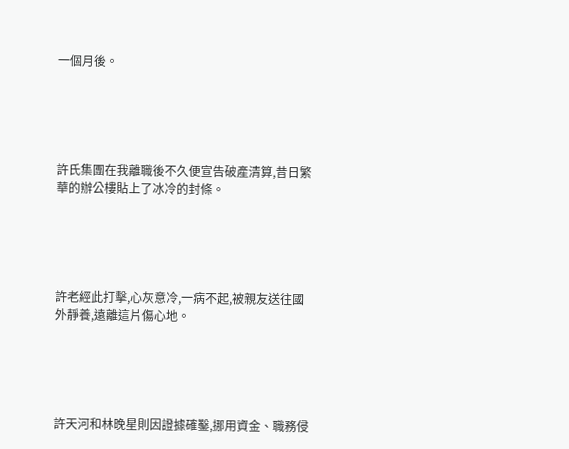一個月後。





許氏集團在我離職後不久便宣告破產清算,昔日繁華的辦公樓貼上了冰冷的封條。





許老經此打擊,心灰意冷,一病不起,被親友送往國外靜養,遠離這片傷心地。





許天河和林晚星則因證據確鑿,挪用資金、職務侵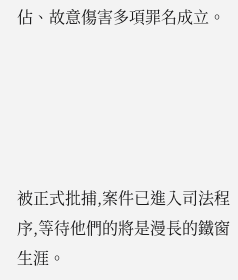佔、故意傷害多項罪名成立。





被正式批捕,案件已進入司法程序,等待他們的將是漫長的鐵窗生涯。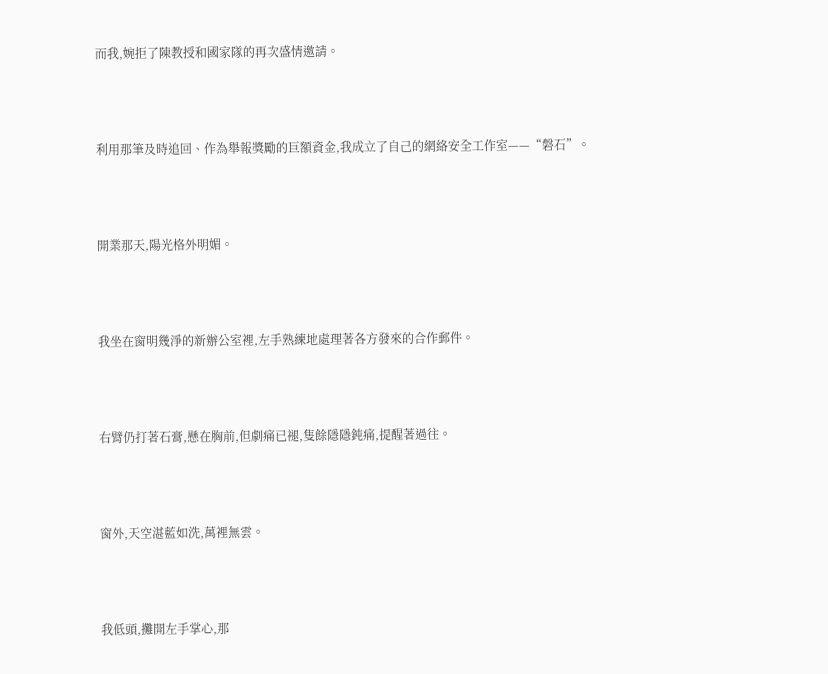而我,婉拒了陳教授和國家隊的再次盛情邀請。





利用那筆及時追回、作為舉報獎勵的巨額資金,我成立了自己的網絡安全工作室——“磐石”。





開業那天,陽光格外明媚。





我坐在窗明幾淨的新辦公室裡,左手熟練地處理著各方發來的合作郵件。





右臂仍打著石膏,懸在胸前,但劇痛已褪,隻餘隱隱鈍痛,提醒著過往。





窗外,天空湛藍如洗,萬裡無雲。





我低頭,攤開左手掌心,那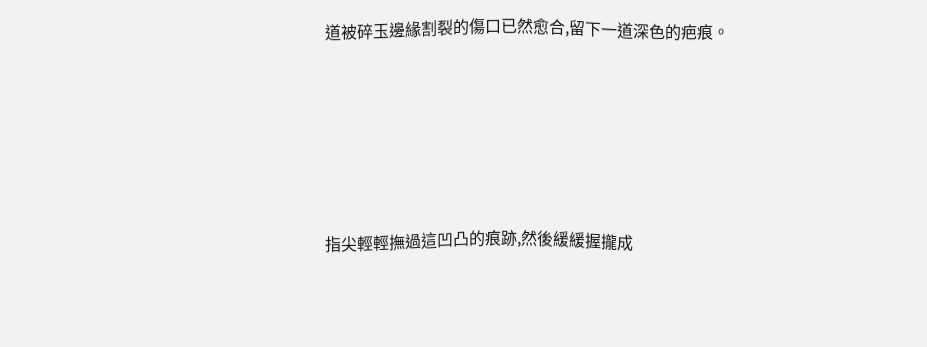道被碎玉邊緣割裂的傷口已然愈合,留下一道深色的疤痕。





指尖輕輕撫過這凹凸的痕跡,然後緩緩握攏成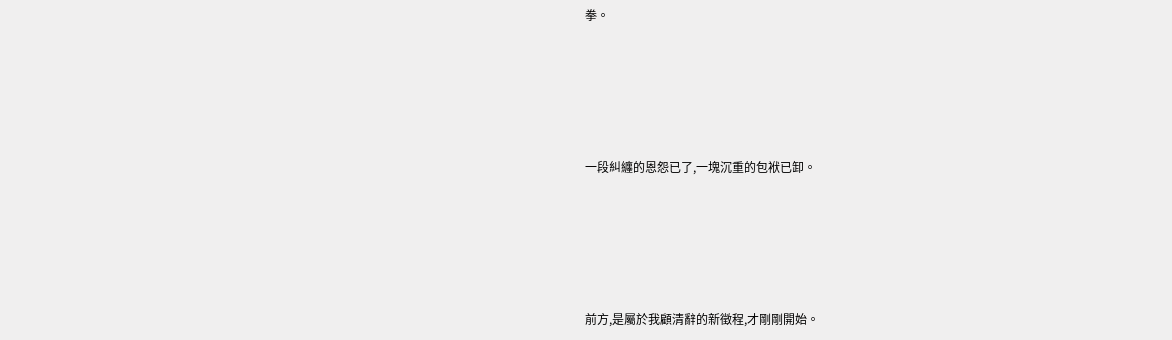拳。





一段糾纏的恩怨已了,一塊沉重的包袱已卸。





前方,是屬於我顧清辭的新徵程,才剛剛開始。